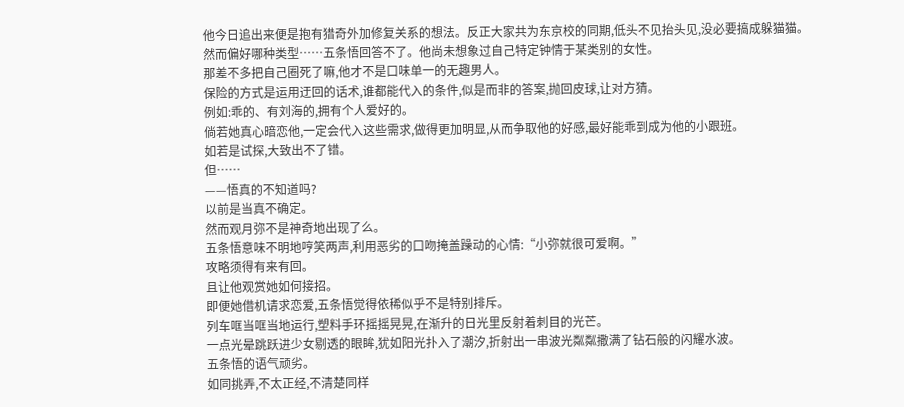他今日追出来便是抱有猎奇外加修复关系的想法。反正大家共为东京校的同期,低头不见抬头见,没必要搞成躲猫猫。
然而偏好哪种类型……五条悟回答不了。他尚未想象过自己特定钟情于某类别的女性。
那差不多把自己圈死了嘛,他才不是口味单一的无趣男人。
保险的方式是运用迂回的话术,谁都能代入的条件,似是而非的答案,抛回皮球,让对方猜。
例如:乖的、有刘海的,拥有个人爱好的。
倘若她真心暗恋他,一定会代入这些需求,做得更加明显,从而争取他的好感,最好能乖到成为他的小跟班。
如若是试探,大致出不了错。
但……
——悟真的不知道吗?
以前是当真不确定。
然而观月弥不是神奇地出现了么。
五条悟意味不明地哼笑两声,利用恶劣的口吻掩盖躁动的心情:“小弥就很可爱啊。”
攻略须得有来有回。
且让他观赏她如何接招。
即便她借机请求恋爱,五条悟觉得依稀似乎不是特别排斥。
列车哐当哐当地运行,塑料手环摇摇晃晃,在渐升的日光里反射着刺目的光芒。
一点光晕跳跃进少女剔透的眼眸,犹如阳光扑入了潮汐,折射出一串波光粼粼撒满了钻石般的闪耀水波。
五条悟的语气顽劣。
如同挑弄,不太正经,不清楚同样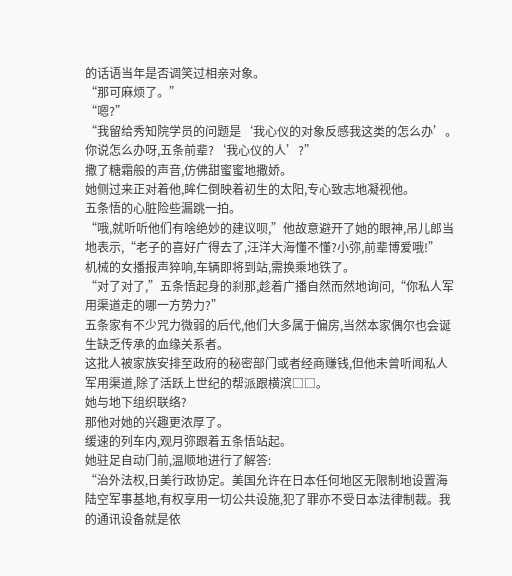的话语当年是否调笑过相亲对象。
“那可麻烦了。”
“嗯?”
“我留给秀知院学员的问题是‘我心仪的对象反感我这类的怎么办’。你说怎么办呀,五条前辈?‘我心仪的人’?”
撒了糖霜般的声音,仿佛甜蜜蜜地撒娇。
她侧过来正对着他,眸仁倒映着初生的太阳,专心致志地凝视他。
五条悟的心脏险些漏跳一拍。
“哦,就听听他们有啥绝妙的建议呗,”他故意避开了她的眼神,吊儿郎当地表示,“老子的喜好广得去了,汪洋大海懂不懂?小弥,前辈博爱哦!”
机械的女播报声猝响,车辆即将到站,需换乘地铁了。
“对了对了,”五条悟起身的刹那,趁着广播自然而然地询问,“你私人军用渠道走的哪一方势力?”
五条家有不少咒力微弱的后代,他们大多属于偏房,当然本家偶尔也会诞生缺乏传承的血缘关系者。
这批人被家族安排至政府的秘密部门或者经商赚钱,但他未曾听闻私人军用渠道,除了活跃上世纪的帮派跟横滨□□。
她与地下组织联络?
那他对她的兴趣更浓厚了。
缓速的列车内,观月弥跟着五条悟站起。
她驻足自动门前,温顺地进行了解答:
“治外法权,日美行政协定。美国允许在日本任何地区无限制地设置海陆空军事基地,有权享用一切公共设施,犯了罪亦不受日本法律制裁。我的通讯设备就是依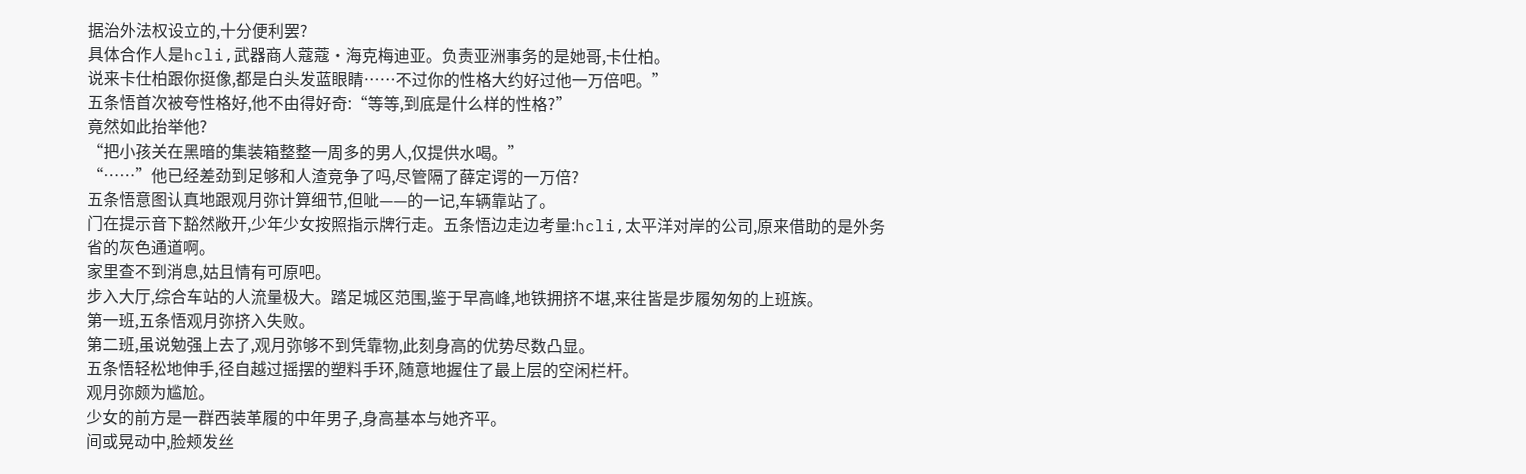据治外法权设立的,十分便利罢?
具体合作人是hcli,武器商人蔻蔻·海克梅迪亚。负责亚洲事务的是她哥,卡仕柏。
说来卡仕柏跟你挺像,都是白头发蓝眼睛……不过你的性格大约好过他一万倍吧。”
五条悟首次被夸性格好,他不由得好奇:“等等,到底是什么样的性格?”
竟然如此抬举他?
“把小孩关在黑暗的集装箱整整一周多的男人,仅提供水喝。”
“……”他已经差劲到足够和人渣竞争了吗,尽管隔了薛定谔的一万倍?
五条悟意图认真地跟观月弥计算细节,但呲——的一记,车辆靠站了。
门在提示音下豁然敞开,少年少女按照指示牌行走。五条悟边走边考量:hcli,太平洋对岸的公司,原来借助的是外务省的灰色通道啊。
家里查不到消息,姑且情有可原吧。
步入大厅,综合车站的人流量极大。踏足城区范围,鉴于早高峰,地铁拥挤不堪,来往皆是步履匆匆的上班族。
第一班,五条悟观月弥挤入失败。
第二班,虽说勉强上去了,观月弥够不到凭靠物,此刻身高的优势尽数凸显。
五条悟轻松地伸手,径自越过摇摆的塑料手环,随意地握住了最上层的空闲栏杆。
观月弥颇为尴尬。
少女的前方是一群西装革履的中年男子,身高基本与她齐平。
间或晃动中,脸颊发丝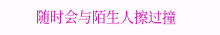随时会与陌生人擦过撞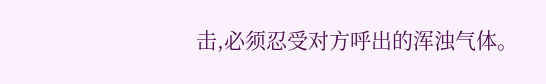击,必须忍受对方呼出的浑浊气体。